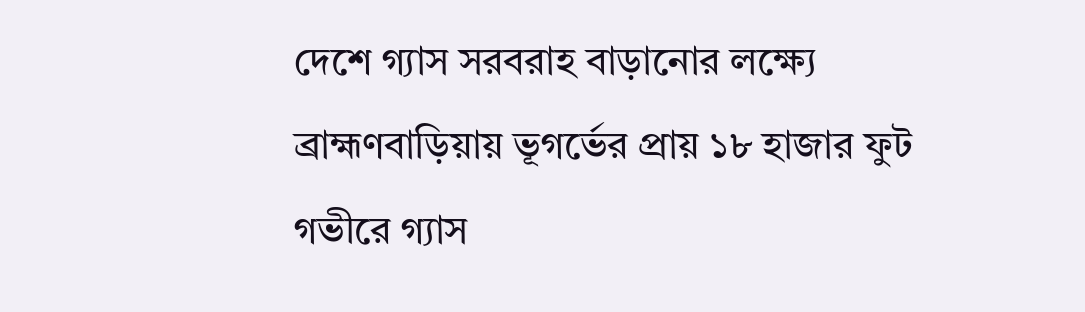দেশে গ্যাস সরবরাহ বাড়ানোর লক্ষ্যে ব্রাহ্মণবাড়িয়ায় ভূগর্ভের প্রায় ১৮ হাজার ফুট গভীরে গ্যাস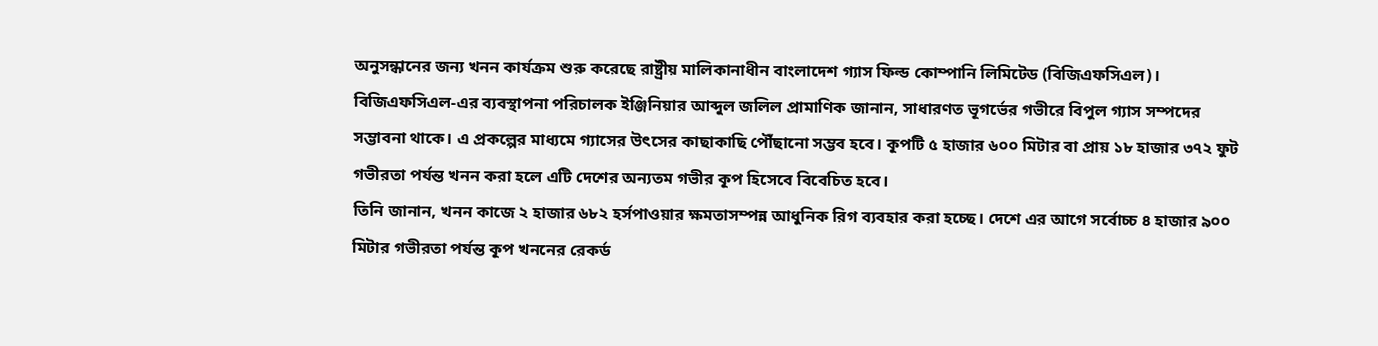অনুসন্ধানের জন্য খনন কার্যক্রম শুরু করেছে রাষ্ট্রীয় মালিকানাধীন বাংলাদেশ গ্যাস ফিল্ড কোম্পানি লিমিটেড (বিজিএফসিএল)।
বিজিএফসিএল-এর ব্যবস্থাপনা পরিচালক ইঞ্জিনিয়ার আব্দুল জলিল প্রামাণিক জানান, সাধারণত ভূগর্ভের গভীরে বিপুল গ্যাস সম্পদের সম্ভাবনা থাকে। এ প্রকল্পের মাধ্যমে গ্যাসের উৎসের কাছাকাছি পৌঁছানো সম্ভব হবে। কূপটি ৫ হাজার ৬০০ মিটার বা প্রায় ১৮ হাজার ৩৭২ ফুট গভীরতা পর্যন্ত খনন করা হলে এটি দেশের অন্যতম গভীর কূপ হিসেবে বিবেচিত হবে।
তিনি জানান, খনন কাজে ২ হাজার ৬৮২ হর্সপাওয়ার ক্ষমতাসম্পন্ন আধুনিক রিগ ব্যবহার করা হচ্ছে। দেশে এর আগে সর্বোচ্চ ৪ হাজার ৯০০ মিটার গভীরতা পর্যন্ত কূপ খননের রেকর্ড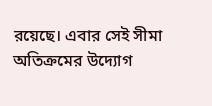রয়েছে। এবার সেই সীমা অতিক্রমের উদ্যোগ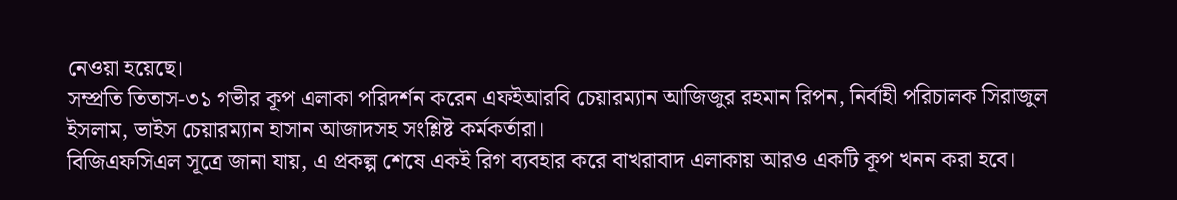নেওয়া হয়েছে।
সম্প্রতি তিতাস-৩১ গভীর কূপ এলাকা পরিদর্শন করেন এফইআরবি চেয়ারম্যান আজিজুর রহমান রিপন, নির্বাহী পরিচালক সিরাজুল ইসলাম, ভাইস চেয়ারম্যান হাসান আজাদসহ সংশ্লিষ্ট কর্মকর্তারা।
বিজিএফসিএল সূত্রে জানা যায়, এ প্রকল্প শেষে একই রিগ ব্যবহার করে বাখরাবাদ এলাকায় আরও একটি কূপ খনন করা হবে।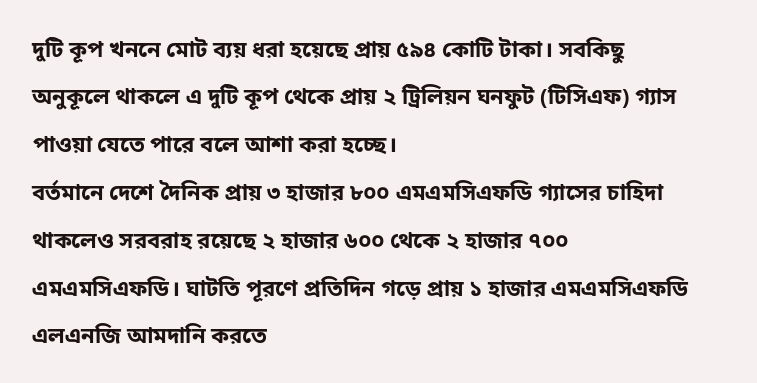দুটি কূপ খননে মোট ব্যয় ধরা হয়েছে প্রায় ৫৯৪ কোটি টাকা। সবকিছু অনুকূলে থাকলে এ দুটি কূপ থেকে প্রায় ২ ট্রিলিয়ন ঘনফুট (টিসিএফ) গ্যাস পাওয়া যেতে পারে বলে আশা করা হচ্ছে।
বর্তমানে দেশে দৈনিক প্রায় ৩ হাজার ৮০০ এমএমসিএফডি গ্যাসের চাহিদা থাকলেও সরবরাহ রয়েছে ২ হাজার ৬০০ থেকে ২ হাজার ৭০০ এমএমসিএফডি। ঘাটতি পূরণে প্রতিদিন গড়ে প্রায় ১ হাজার এমএমসিএফডি এলএনজি আমদানি করতে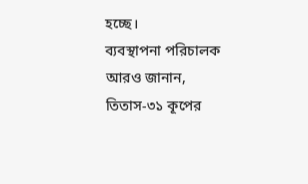হচ্ছে।
ব্যবস্থাপনা পরিচালক আরও জানান, তিতাস-৩১ কূপের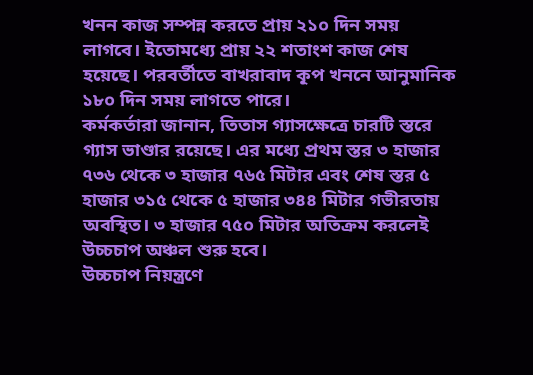খনন কাজ সম্পন্ন করতে প্রায় ২১০ দিন সময় লাগবে। ইতোমধ্যে প্রায় ২২ শতাংশ কাজ শেষ হয়েছে। পরবর্তীতে বাখরাবাদ কূপ খননে আনুমানিক ১৮০ দিন সময় লাগতে পারে।
কর্মকর্তারা জানান, তিতাস গ্যাসক্ষেত্রে চারটি স্তরে গ্যাস ভাণ্ডার রয়েছে। এর মধ্যে প্রথম স্তর ৩ হাজার ৭৩৬ থেকে ৩ হাজার ৭৬৫ মিটার এবং শেষ স্তর ৫ হাজার ৩১৫ থেকে ৫ হাজার ৩৪৪ মিটার গভীরতায় অবস্থিত। ৩ হাজার ৭৫০ মিটার অতিক্রম করলেই উচ্চচাপ অঞ্চল শুরু হবে।
উচ্চচাপ নিয়ন্ত্রণে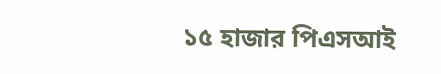১৫ হাজার পিএসআই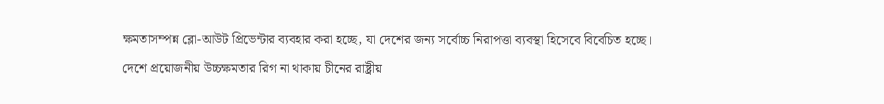ক্ষমতাসম্পন্ন ব্লো-আউট প্রিভেন্টার ব্যবহার করা হচ্ছে, যা দেশের জন্য সর্বোচ্চ নিরাপত্তা ব্যবস্থা হিসেবে বিবেচিত হচ্ছে।
দেশে প্রয়োজনীয় উচ্চক্ষমতার রিগ না থাকায় চীনের রাষ্ট্রীয়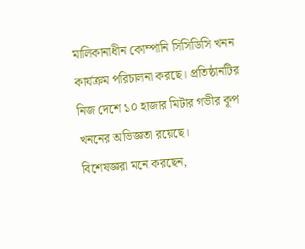মালিকানাধীন কোম্পানি সিসিডিসি খনন কার্যক্রম পরিচালনা করছে। প্রতিষ্ঠানটির নিজ দেশে ১০ হাজার মিটার গভীর কূপ খননের অভিজ্ঞতা রয়েছে।
বিশেষজ্ঞরা মনে করছেন,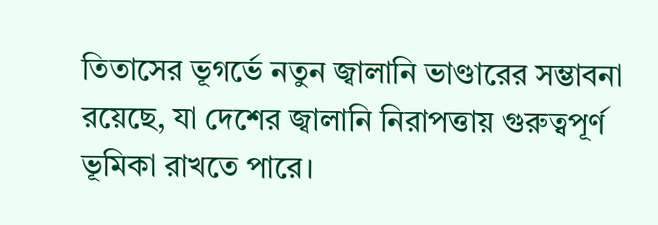তিতাসের ভূগর্ভে নতুন জ্বালানি ভাণ্ডারের সম্ভাবনা রয়েছে, যা দেশের জ্বালানি নিরাপত্তায় গুরুত্বপূর্ণ ভূমিকা রাখতে পারে।